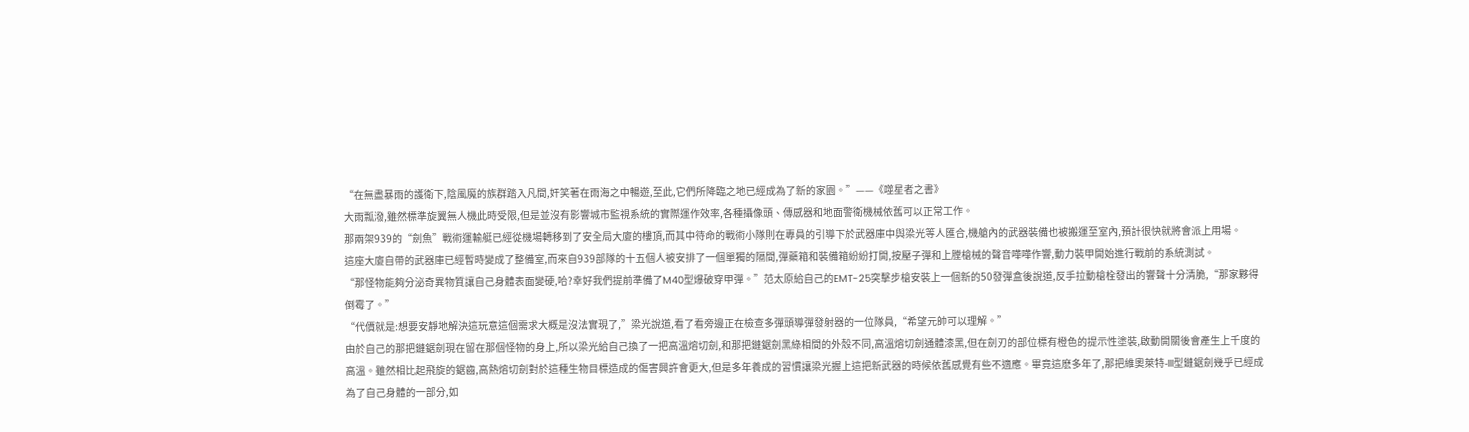“在無盡暴雨的護衛下,陰風魔的族群踏入凡間,奸笑著在雨海之中暢遊,至此,它們所降臨之地已經成為了新的家園。”——《噬星者之書》
大雨瓢潑,雖然標準旋翼無人機此時受限,但是並沒有影響城市監視系統的實際運作效率,各種攝像頭、傳感器和地面警衛機械依舊可以正常工作。
那兩架939的“劍魚”戰術運輸艇已經從機場轉移到了安全局大廈的樓頂,而其中待命的戰術小隊則在專員的引導下於武器庫中與梁光等人匯合,機艙內的武器裝備也被搬運至室內,預計很快就將會派上用場。
這座大廈自帶的武器庫已經暫時變成了整備室,而來自939部隊的十五個人被安排了一個單獨的隔間,彈藥箱和裝備箱紛紛打開,按壓子彈和上膛槍械的聲音嘩嘩作響,動力裝甲開始進行戰前的系統測試。
“那怪物能夠分泌奇異物質讓自己身體表面變硬,哈?幸好我們提前準備了M40型爆破穿甲彈。”范太原給自己的EMT-25突擊步槍安裝上一個新的50發彈盒後說道,反手拉動槍栓發出的響聲十分清脆,“那家夥得倒霉了。”
“代價就是:想要安靜地解決這玩意這個需求大概是沒法實現了,”梁光說道,看了看旁邊正在檢查多彈頭導彈發射器的一位隊員,“希望元帥可以理解。”
由於自己的那把鏈鋸劍現在留在那個怪物的身上,所以梁光給自己換了一把高溫熔切劍,和那把鏈鋸劍黑綠相間的外殼不同,高溫熔切劍通體漆黑,但在劍刃的部位標有橙色的提示性塗裝,啟動開關後會產生上千度的高溫。雖然相比起飛旋的鋸齒,高熱熔切劍對於這種生物目標造成的傷害興許會更大,但是多年養成的習慣讓梁光握上這把新武器的時候依舊感覺有些不適應。畢竟這麽多年了,那把維奧萊特-III型鏈鋸劍幾乎已經成為了自己身體的一部分,如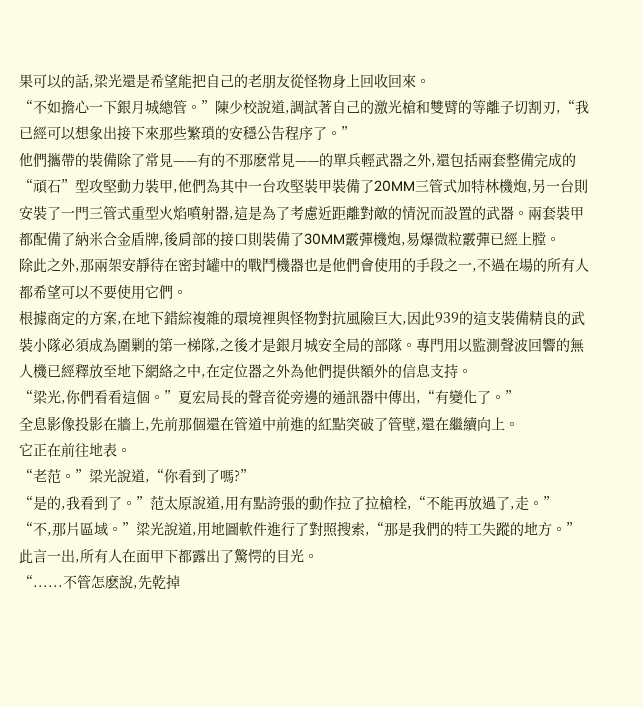果可以的話,梁光還是希望能把自己的老朋友從怪物身上回收回來。
“不如擔心一下銀月城總管。”陳少校說道,調試著自己的激光槍和雙臂的等離子切割刃,“我已經可以想象出接下來那些繁瑣的安穩公告程序了。”
他們攜帶的裝備除了常見——有的不那麽常見——的單兵輕武器之外,還包括兩套整備完成的“頑石”型攻堅動力裝甲,他們為其中一台攻堅裝甲裝備了20MM三管式加特林機炮,另一台則安裝了一門三管式重型火焰噴射器,這是為了考慮近距離對敵的情況而設置的武器。兩套裝甲都配備了納米合金盾牌,後肩部的接口則裝備了30MM霰彈機炮,易爆微粒霰彈已經上膛。
除此之外,那兩架安靜待在密封罐中的戰鬥機器也是他們會使用的手段之一,不過在場的所有人都希望可以不要使用它們。
根據商定的方案,在地下錯綜複雜的環境裡與怪物對抗風險巨大,因此939的這支裝備精良的武裝小隊必須成為圍剿的第一梯隊,之後才是銀月城安全局的部隊。專門用以監測聲波回響的無人機已經釋放至地下網絡之中,在定位器之外為他們提供額外的信息支持。
“梁光,你們看看這個。”夏宏局長的聲音從旁邊的通訊器中傳出,“有變化了。”
全息影像投影在牆上,先前那個還在管道中前進的紅點突破了管壁,還在繼續向上。
它正在前往地表。
“老范。”梁光說道,“你看到了嗎?”
“是的,我看到了。”范太原說道,用有點誇張的動作拉了拉槍栓,“不能再放過了,走。”
“不,那片區域。”梁光說道,用地圖軟件進行了對照搜索,“那是我們的特工失蹤的地方。”
此言一出,所有人在面甲下都露出了驚愕的目光。
“......不管怎麽說,先乾掉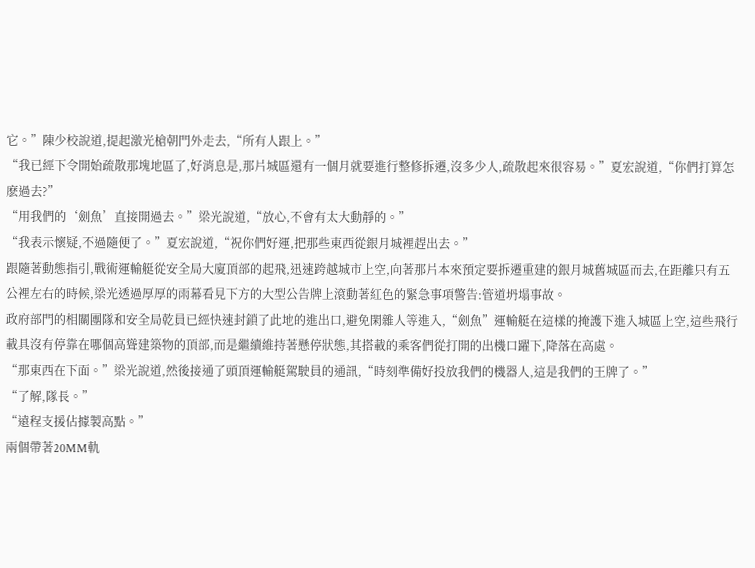它。”陳少校說道,提起激光槍朝門外走去,“所有人跟上。”
“我已經下令開始疏散那塊地區了,好消息是,那片城區還有一個月就要進行整修拆遷,沒多少人,疏散起來很容易。”夏宏說道,“你們打算怎麽過去?”
“用我們的‘劍魚’直接開過去。”梁光說道,“放心,不會有太大動靜的。”
“我表示懷疑,不過隨便了。”夏宏說道,“祝你們好運,把那些東西從銀月城裡趕出去。”
跟隨著動態指引,戰術運輸艇從安全局大廈頂部的起飛,迅速跨越城市上空,向著那片本來預定要拆遷重建的銀月城舊城區而去,在距離只有五公裡左右的時候,梁光透過厚厚的雨幕看見下方的大型公告牌上滾動著紅色的緊急事項警告:管道坍塌事故。
政府部門的相關團隊和安全局乾員已經快速封鎖了此地的進出口,避免閑雜人等進入,“劍魚”運輸艇在這樣的掩護下進入城區上空,這些飛行載具沒有停靠在哪個高聳建築物的頂部,而是繼續維持著懸停狀態,其搭載的乘客們從打開的出機口躍下,降落在高處。
“那東西在下面。”梁光說道,然後接通了頭頂運輸艇駕駛員的通訊,“時刻準備好投放我們的機器人,這是我們的王牌了。”
“了解,隊長。”
“遠程支援佔據製高點。”
兩個帶著20MM軌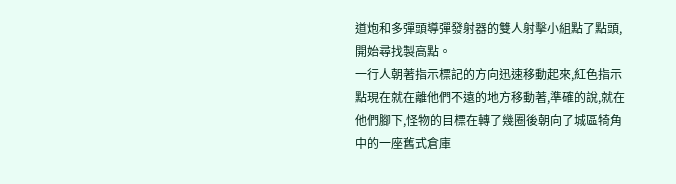道炮和多彈頭導彈發射器的雙人射擊小組點了點頭,開始尋找製高點。
一行人朝著指示標記的方向迅速移動起來,紅色指示點現在就在離他們不遠的地方移動著,準確的說,就在他們腳下,怪物的目標在轉了幾圈後朝向了城區犄角中的一座舊式倉庫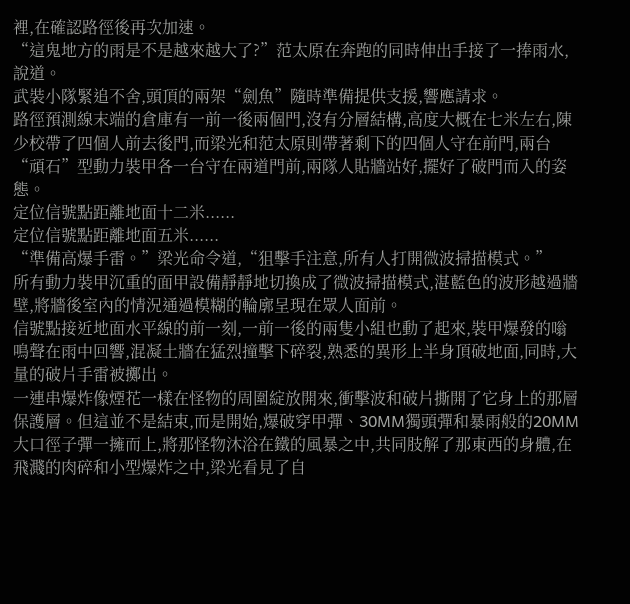裡,在確認路徑後再次加速。
“這鬼地方的雨是不是越來越大了?”范太原在奔跑的同時伸出手接了一捧雨水,說道。
武裝小隊緊追不舍,頭頂的兩架“劍魚”隨時準備提供支援,響應請求。
路徑預測線末端的倉庫有一前一後兩個門,沒有分層結構,高度大概在七米左右,陳少校帶了四個人前去後門,而梁光和范太原則帶著剩下的四個人守在前門,兩台“頑石”型動力裝甲各一台守在兩道門前,兩隊人貼牆站好,擺好了破門而入的姿態。
定位信號點距離地面十二米......
定位信號點距離地面五米......
“準備高爆手雷。”梁光命令道,“狙擊手注意,所有人打開微波掃描模式。”
所有動力裝甲沉重的面甲設備靜靜地切換成了微波掃描模式,湛藍色的波形越過牆壁,將牆後室內的情況通過模糊的輪廓呈現在眾人面前。
信號點接近地面水平線的前一刻,一前一後的兩隻小組也動了起來,裝甲爆發的嗡鳴聲在雨中回響,混凝土牆在猛烈撞擊下碎裂,熟悉的異形上半身頂破地面,同時,大量的破片手雷被擲出。
一連串爆炸像煙花一樣在怪物的周圍綻放開來,衝擊波和破片撕開了它身上的那層保護層。但這並不是結束,而是開始,爆破穿甲彈、30MM獨頭彈和暴雨般的20MM大口徑子彈一擁而上,將那怪物沐浴在鐵的風暴之中,共同肢解了那東西的身體,在飛濺的肉碎和小型爆炸之中,梁光看見了自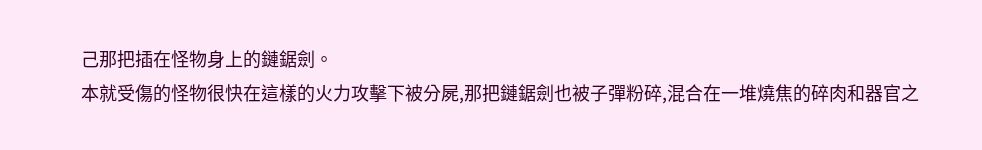己那把插在怪物身上的鏈鋸劍。
本就受傷的怪物很快在這樣的火力攻擊下被分屍,那把鏈鋸劍也被子彈粉碎,混合在一堆燒焦的碎肉和器官之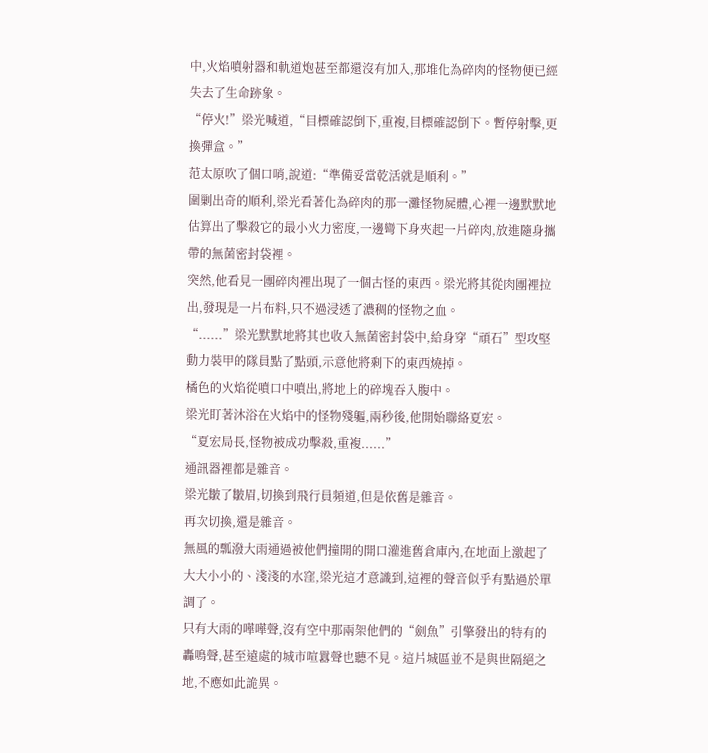中,火焰噴射器和軌道炮甚至都還沒有加入,那堆化為碎肉的怪物便已經失去了生命跡象。
“停火!”梁光喊道,“目標確認倒下,重複,目標確認倒下。暫停射擊,更換彈盒。”
范太原吹了個口哨,說道:“準備妥當乾活就是順利。”
圍剿出奇的順利,梁光看著化為碎肉的那一灘怪物屍體,心裡一邊默默地估算出了擊殺它的最小火力密度,一邊彎下身夾起一片碎肉,放進隨身攜帶的無菌密封袋裡。
突然,他看見一團碎肉裡出現了一個古怪的東西。梁光將其從肉團裡拉出,發現是一片布料,只不過浸透了濃稠的怪物之血。
“......”梁光默默地將其也收入無菌密封袋中,給身穿“頑石”型攻堅動力裝甲的隊員點了點頭,示意他將剩下的東西燒掉。
橘色的火焰從噴口中噴出,將地上的碎塊吞入腹中。
梁光盯著沐浴在火焰中的怪物殘軀,兩秒後,他開始聯絡夏宏。
“夏宏局長,怪物被成功擊殺,重複......”
通訊器裡都是雜音。
梁光皺了皺眉,切換到飛行員頻道,但是依舊是雜音。
再次切換,還是雜音。
無風的瓢潑大雨通過被他們撞開的開口灌進舊倉庫內,在地面上激起了大大小小的、淺淺的水窪,梁光這才意識到,這裡的聲音似乎有點過於單調了。
只有大雨的嘩嘩聲,沒有空中那兩架他們的“劍魚”引擎發出的特有的轟鳴聲,甚至遠處的城市喧囂聲也聽不見。這片城區並不是與世隔絕之地,不應如此詭異。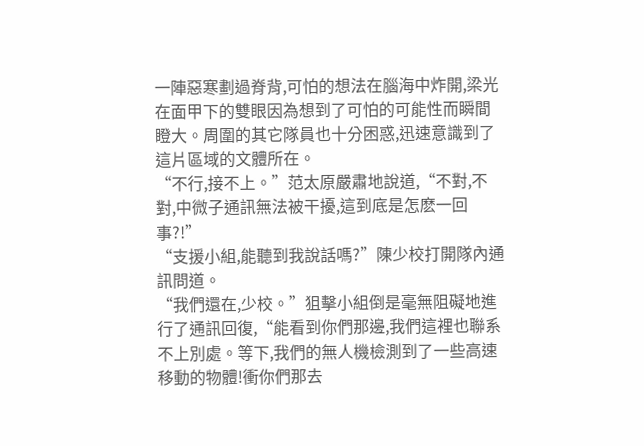一陣惡寒劃過脊背,可怕的想法在腦海中炸開,梁光在面甲下的雙眼因為想到了可怕的可能性而瞬間瞪大。周圍的其它隊員也十分困惑,迅速意識到了這片區域的文體所在。
“不行,接不上。”范太原嚴肅地說道,“不對,不對,中微子通訊無法被干擾,這到底是怎麽一回事?!”
“支援小組,能聽到我說話嗎?”陳少校打開隊內通訊問道。
“我們還在,少校。”狙擊小組倒是毫無阻礙地進行了通訊回復,“能看到你們那邊,我們這裡也聯系不上別處。等下,我們的無人機檢測到了一些高速移動的物體!衝你們那去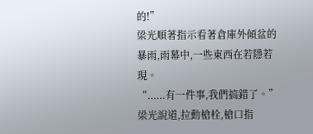的!”
梁光順著指示看著倉庫外傾盆的暴雨,雨幕中,一些東西在若隱若現。
“......有一件事,我們搞錯了。”梁光說道,拉動槍栓,槍口指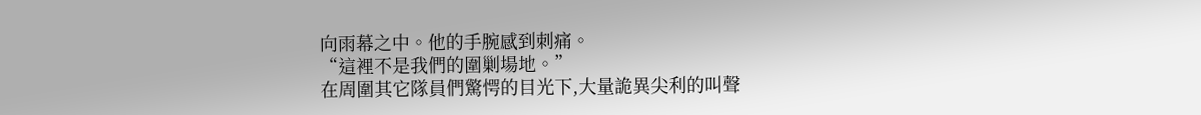向雨幕之中。他的手腕感到刺痛。
“這裡不是我們的圍剿場地。”
在周圍其它隊員們驚愕的目光下,大量詭異尖利的叫聲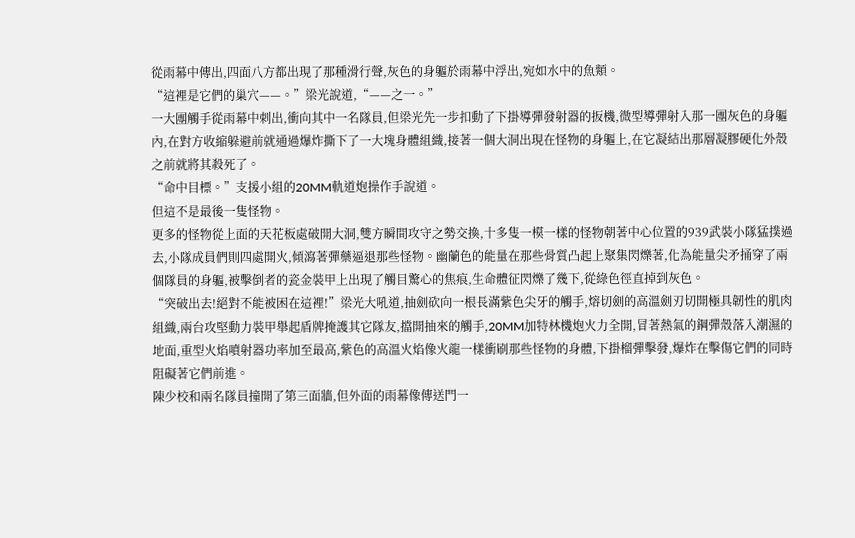從雨幕中傳出,四面八方都出現了那種滑行聲,灰色的身軀於雨幕中浮出,宛如水中的魚類。
“這裡是它們的巢穴——。”梁光說道,“——之一。”
一大團觸手從雨幕中刺出,衝向其中一名隊員,但梁光先一步扣動了下掛導彈發射器的扳機,微型導彈射入那一團灰色的身軀內,在對方收縮躲避前就通過爆炸撕下了一大塊身體組織,接著一個大洞出現在怪物的身軀上,在它凝結出那層凝膠硬化外殼之前就將其殺死了。
“命中目標。”支援小組的20MM軌道炮操作手說道。
但這不是最後一隻怪物。
更多的怪物從上面的天花板處破開大洞,雙方瞬間攻守之勢交換,十多隻一模一樣的怪物朝著中心位置的939武裝小隊猛撲過去,小隊成員們則四處開火,傾瀉著彈藥逼退那些怪物。幽蘭色的能量在那些骨質凸起上聚集閃爍著,化為能量尖矛捅穿了兩個隊員的身軀,被擊倒者的瓷金裝甲上出現了觸目驚心的焦痕,生命體征閃爍了幾下,從綠色徑直掉到灰色。
“突破出去!絕對不能被困在這裡!”梁光大吼道,抽劍砍向一根長滿紫色尖牙的觸手,熔切劍的高溫劍刃切開極具韌性的肌肉組織,兩台攻堅動力裝甲舉起盾牌掩護其它隊友,擋開抽來的觸手,20MM加特林機炮火力全開,冒著熱氣的鋼彈殼落入潮濕的地面,重型火焰噴射器功率加至最高,紫色的高溫火焰像火龍一樣衝刷那些怪物的身體,下掛榴彈擊發,爆炸在擊傷它們的同時阻礙著它們前進。
陳少校和兩名隊員撞開了第三面牆,但外面的雨幕像傳送門一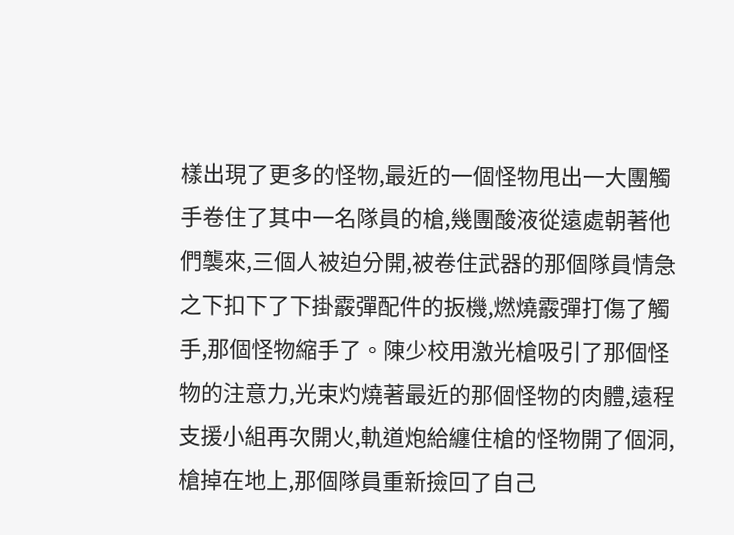樣出現了更多的怪物,最近的一個怪物甩出一大團觸手卷住了其中一名隊員的槍,幾團酸液從遠處朝著他們襲來,三個人被迫分開,被卷住武器的那個隊員情急之下扣下了下掛霰彈配件的扳機,燃燒霰彈打傷了觸手,那個怪物縮手了。陳少校用激光槍吸引了那個怪物的注意力,光束灼燒著最近的那個怪物的肉體,遠程支援小組再次開火,軌道炮給纏住槍的怪物開了個洞,槍掉在地上,那個隊員重新撿回了自己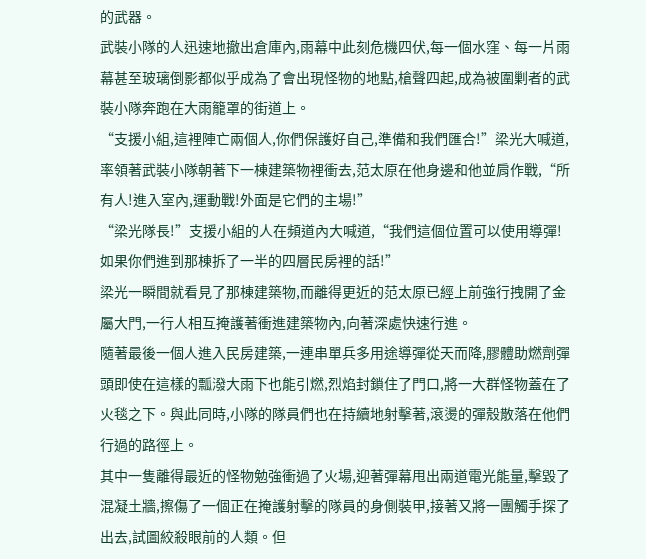的武器。
武裝小隊的人迅速地撤出倉庫內,雨幕中此刻危機四伏,每一個水窪、每一片雨幕甚至玻璃倒影都似乎成為了會出現怪物的地點,槍聲四起,成為被圍剿者的武裝小隊奔跑在大雨籠罩的街道上。
“支援小組,這裡陣亡兩個人,你們保護好自己,準備和我們匯合!”梁光大喊道,率領著武裝小隊朝著下一棟建築物裡衝去,范太原在他身邊和他並肩作戰,“所有人!進入室內,運動戰!外面是它們的主場!”
“梁光隊長!”支援小組的人在頻道內大喊道,“我們這個位置可以使用導彈!如果你們進到那棟拆了一半的四層民房裡的話!”
梁光一瞬間就看見了那棟建築物,而離得更近的范太原已經上前強行拽開了金屬大門,一行人相互掩護著衝進建築物內,向著深處快速行進。
隨著最後一個人進入民房建築,一連串單兵多用途導彈從天而降,膠體助燃劑彈頭即使在這樣的瓢潑大雨下也能引燃,烈焰封鎖住了門口,將一大群怪物蓋在了火毯之下。與此同時,小隊的隊員們也在持續地射擊著,滾燙的彈殼散落在他們行過的路徑上。
其中一隻離得最近的怪物勉強衝過了火場,迎著彈幕甩出兩道電光能量,擊毀了混凝土牆,擦傷了一個正在掩護射擊的隊員的身側裝甲,接著又將一團觸手探了出去,試圖絞殺眼前的人類。但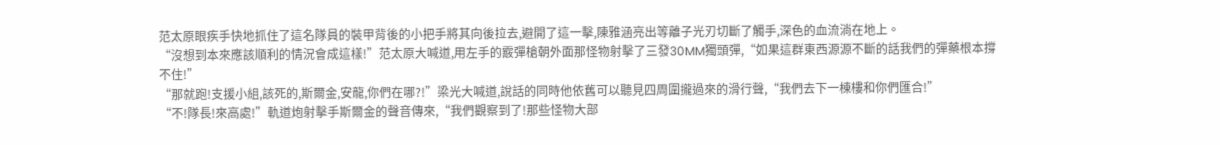范太原眼疾手快地抓住了這名隊員的裝甲背後的小把手將其向後拉去,避開了這一擊,陳雅涵亮出等離子光刃切斷了觸手,深色的血流淌在地上。
“沒想到本來應該順利的情況會成這樣!”范太原大喊道,用左手的霰彈槍朝外面那怪物射擊了三發30MM獨頭彈,“如果這群東西源源不斷的話我們的彈藥根本撐不住!”
“那就跑!支援小組,該死的,斯爾金,安龍,你們在哪?!”梁光大喊道,說話的同時他依舊可以聽見四周圍攏過來的滑行聲,“我們去下一棟樓和你們匯合!”
“不!隊長!來高處!”軌道炮射擊手斯爾金的聲音傳來,“我們觀察到了!那些怪物大部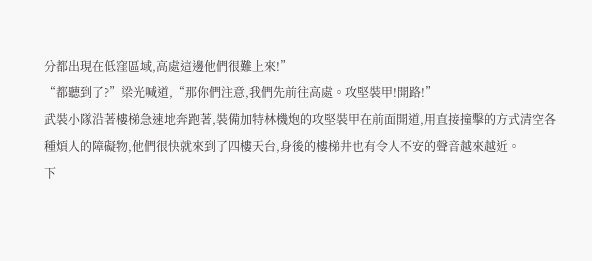分都出現在低窪區域,高處這邊他們很難上來!”
“都聽到了?”梁光喊道,“那你們注意,我們先前往高處。攻堅裝甲!開路!”
武裝小隊沿著樓梯急速地奔跑著,裝備加特林機炮的攻堅裝甲在前面開道,用直接撞擊的方式清空各種煩人的障礙物,他們很快就來到了四樓天台,身後的樓梯井也有令人不安的聲音越來越近。
下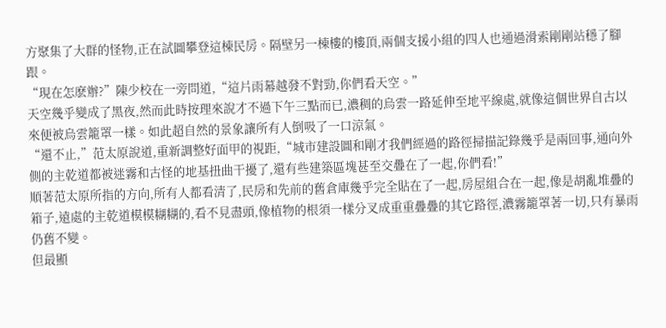方聚集了大群的怪物,正在試圖攀登這棟民房。隔壁另一棟樓的樓頂,兩個支援小組的四人也通過滑索剛剛站穩了腳跟。
“現在怎麽辦?”陳少校在一旁問道,“這片雨幕越發不對勁,你們看天空。”
天空幾乎變成了黑夜,然而此時按理來說才不過下午三點而已,濃稠的烏雲一路延伸至地平線處,就像這個世界自古以來便被烏雲籠罩一樣。如此超自然的景象讓所有人倒吸了一口涼氣。
“還不止,”范太原說道,重新調整好面甲的視距,“城市建設圖和剛才我們經過的路徑掃描記錄幾乎是兩回事,通向外側的主乾道都被迷霧和古怪的地基扭曲干擾了,還有些建築區塊甚至交疊在了一起,你們看!”
順著范太原所指的方向,所有人都看清了,民房和先前的舊倉庫幾乎完全貼在了一起,房屋組合在一起,像是胡亂堆疊的箱子,遠處的主乾道模模糊糊的,看不見盡頭,像植物的根須一樣分叉成重重疊疊的其它路徑,濃霧籠罩著一切,只有暴雨仍舊不變。
但最顯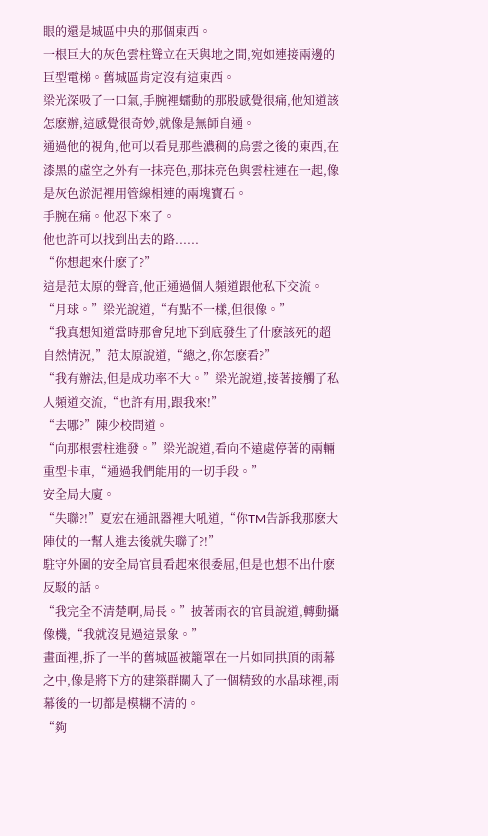眼的還是城區中央的那個東西。
一根巨大的灰色雲柱聳立在天與地之間,宛如連接兩邊的巨型電梯。舊城區肯定沒有這東西。
梁光深吸了一口氣,手腕裡蠕動的那股感覺很痛,他知道該怎麽辦,這感覺很奇妙,就像是無師自通。
通過他的視角,他可以看見那些濃稠的烏雲之後的東西,在漆黑的虛空之外有一抹亮色,那抹亮色與雲柱連在一起,像是灰色淤泥裡用管線相連的兩塊寶石。
手腕在痛。他忍下來了。
他也許可以找到出去的路......
“你想起來什麽了?”
這是范太原的聲音,他正通過個人頻道跟他私下交流。
“月球。”梁光說道,“有點不一樣,但很像。”
“我真想知道當時那會兒地下到底發生了什麽該死的超自然情況,”范太原說道,“總之,你怎麽看?”
“我有辦法,但是成功率不大。”梁光說道,接著接觸了私人頻道交流,“也許有用,跟我來!”
“去哪?”陳少校問道。
“向那根雲柱進發。”梁光說道,看向不遠處停著的兩輛重型卡車,“通過我們能用的一切手段。”
安全局大廈。
“失聯?!”夏宏在通訊器裡大吼道,“你TM告訴我那麽大陣仗的一幫人進去後就失聯了?!”
駐守外圍的安全局官員看起來很委屈,但是也想不出什麽反駁的話。
“我完全不清楚啊,局長。”披著雨衣的官員說道,轉動攝像機,“我就沒見過這景象。”
畫面裡,拆了一半的舊城區被籠罩在一片如同拱頂的雨幕之中,像是將下方的建築群關入了一個精致的水晶球裡,雨幕後的一切都是模糊不清的。
“夠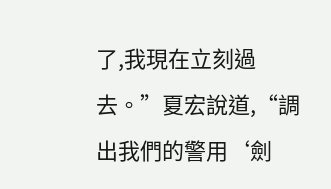了,我現在立刻過去。”夏宏說道,“調出我們的警用‘劍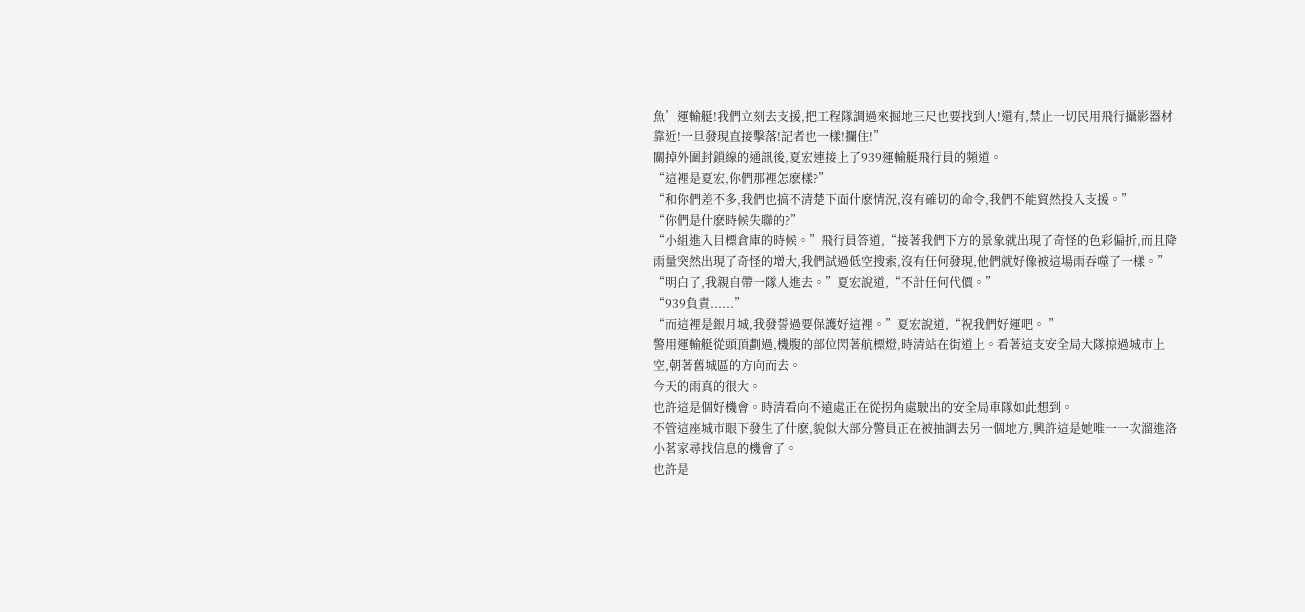魚’運輸艇!我們立刻去支援,把工程隊調過來掘地三尺也要找到人!還有,禁止一切民用飛行攝影器材靠近!一旦發現直接擊落!記者也一樣!攔住!”
關掉外圍封鎖線的通訊後,夏宏連接上了939運輸艇飛行員的頻道。
“這裡是夏宏,你們那裡怎麽樣?”
“和你們差不多,我們也搞不清楚下面什麽情況,沒有確切的命令,我們不能貿然投入支援。”
“你們是什麽時候失聯的?”
“小組進入目標倉庫的時候。”飛行員答道,“接著我們下方的景象就出現了奇怪的色彩偏折,而且降雨量突然出現了奇怪的增大,我們試過低空搜索,沒有任何發現,他們就好像被這場雨吞噬了一樣。”
“明白了,我親自帶一隊人進去。”夏宏說道,“不計任何代價。”
“939負責......”
“而這裡是銀月城,我發誓過要保護好這裡。”夏宏說道,“祝我們好運吧。 ”
警用運輸艇從頭頂劃過,機腹的部位閃著航標燈,時清站在街道上。看著這支安全局大隊掠過城市上空,朝著舊城區的方向而去。
今天的雨真的很大。
也許這是個好機會。時清看向不遠處正在從拐角處駛出的安全局車隊如此想到。
不管這座城市眼下發生了什麽,貌似大部分警員正在被抽調去另一個地方,興許這是她唯一一次溜進洛小茗家尋找信息的機會了。
也許是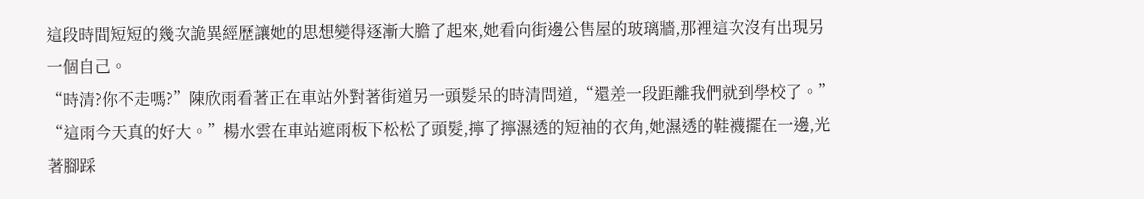這段時間短短的幾次詭異經歷讓她的思想變得逐漸大膽了起來,她看向街邊公售屋的玻璃牆,那裡這次沒有出現另一個自己。
“時清?你不走嗎?”陳欣雨看著正在車站外對著街道另一頭髮呆的時清問道,“還差一段距離我們就到學校了。”
“這雨今天真的好大。”楊水雲在車站遮雨板下松松了頭髮,擰了擰濕透的短袖的衣角,她濕透的鞋襪擺在一邊,光著腳踩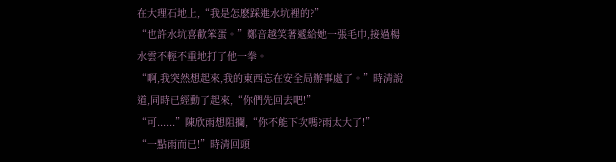在大理石地上,“我是怎麽踩進水坑裡的?”
“也許水坑喜歡笨蛋。”鄭音越笑著遞給她一張毛巾,接過楊水雲不輕不重地打了他一拳。
“啊,我突然想起來,我的東西忘在安全局辦事處了。”時清說道,同時已經動了起來,“你們先回去吧!”
“可......”陳欣雨想阻攔,“你不能下次嗎?雨太大了!”
“一點雨而已!”時清回頭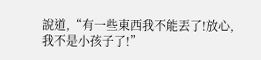說道,“有一些東西我不能丟了!放心,我不是小孩子了!”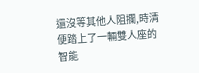還沒等其他人阻攔,時清便踏上了一輛雙人座的智能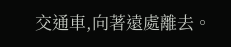交通車,向著遠處離去。